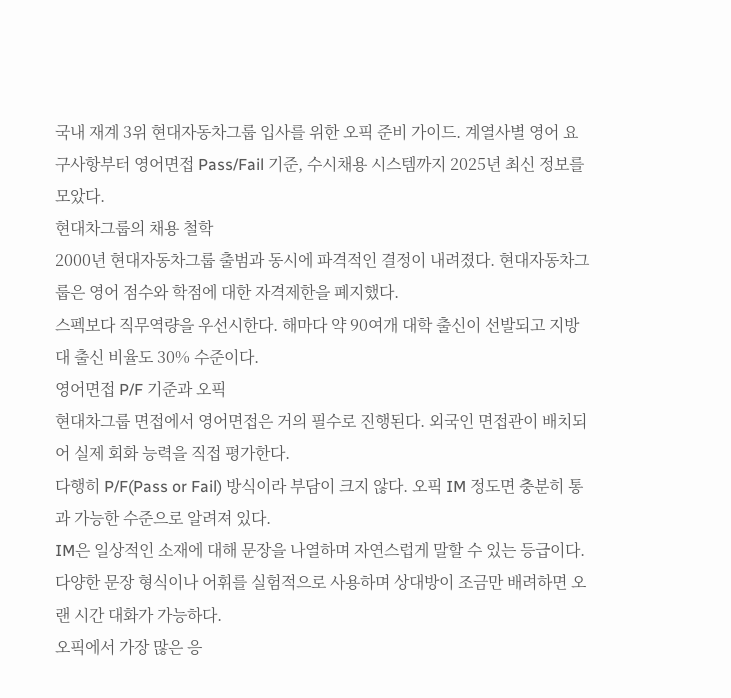국내 재계 3위 현대자동차그룹 입사를 위한 오픽 준비 가이드. 계열사별 영어 요구사항부터 영어면접 Pass/Fail 기준, 수시채용 시스템까지 2025년 최신 정보를 모았다.
현대차그룹의 채용 철학
2000년 현대자동차그룹 출범과 동시에 파격적인 결정이 내려졌다. 현대자동차그룹은 영어 점수와 학점에 대한 자격제한을 폐지했다.
스펙보다 직무역량을 우선시한다. 해마다 약 90여개 대학 출신이 선발되고 지방대 출신 비율도 30% 수준이다.
영어면접 P/F 기준과 오픽
현대차그룹 면접에서 영어면접은 거의 필수로 진행된다. 외국인 면접관이 배치되어 실제 회화 능력을 직접 평가한다.
다행히 P/F(Pass or Fail) 방식이라 부담이 크지 않다. 오픽 IM 정도면 충분히 통과 가능한 수준으로 알려져 있다.
IM은 일상적인 소재에 대해 문장을 나열하며 자연스럽게 말할 수 있는 등급이다. 다양한 문장 형식이나 어휘를 실험적으로 사용하며 상대방이 조금만 배려하면 오랜 시간 대화가 가능하다.
오픽에서 가장 많은 응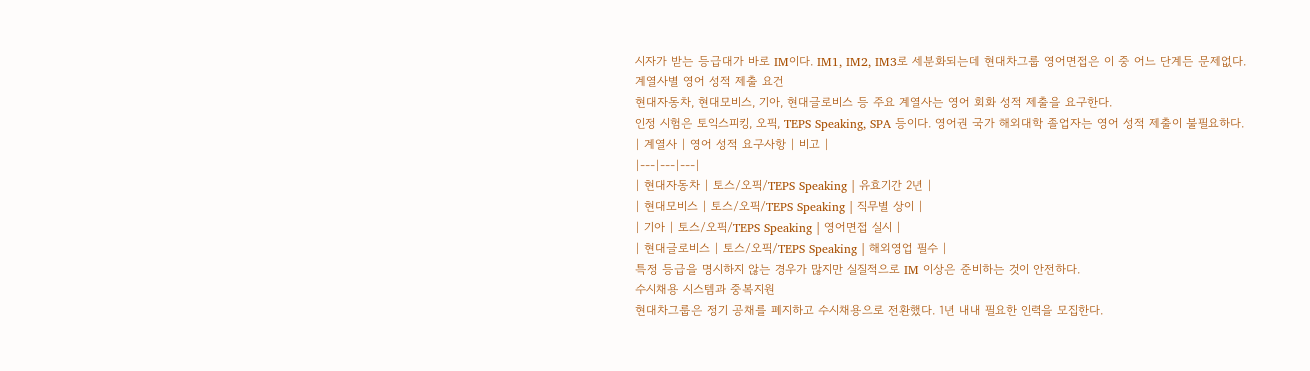시자가 받는 등급대가 바로 IM이다. IM1, IM2, IM3로 세분화되는데 현대차그룹 영어면접은 이 중 어느 단계든 문제없다.
계열사별 영어 성적 제출 요건
현대자동차, 현대모비스, 기아, 현대글로비스 등 주요 계열사는 영어 회화 성적 제출을 요구한다.
인정 시험은 토익스피킹, 오픽, TEPS Speaking, SPA 등이다. 영어권 국가 해외대학 졸업자는 영어 성적 제출이 불필요하다.
| 계열사 | 영어 성적 요구사항 | 비고 |
|---|---|---|
| 현대자동차 | 토스/오픽/TEPS Speaking | 유효기간 2년 |
| 현대모비스 | 토스/오픽/TEPS Speaking | 직무별 상이 |
| 기아 | 토스/오픽/TEPS Speaking | 영어면접 실시 |
| 현대글로비스 | 토스/오픽/TEPS Speaking | 해외영업 필수 |
특정 등급을 명시하지 않는 경우가 많지만 실질적으로 IM 이상은 준비하는 것이 안전하다.
수시채용 시스템과 중복지원
현대차그룹은 정기 공채를 폐지하고 수시채용으로 전환했다. 1년 내내 필요한 인력을 모집한다.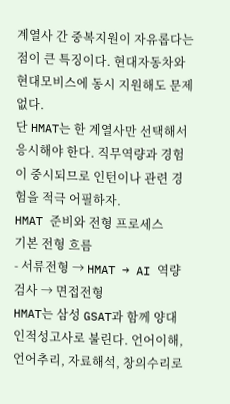계열사 간 중복지원이 자유롭다는 점이 큰 특징이다. 현대자동차와 현대모비스에 동시 지원해도 문제없다.
단 HMAT는 한 계열사만 선택해서 응시해야 한다. 직무역량과 경험이 중시되므로 인턴이나 관련 경험을 적극 어필하자.
HMAT 준비와 전형 프로세스
기본 전형 흐름
- 서류전형 → HMAT → AI 역량검사 → 면접전형
HMAT는 삼성 GSAT과 함께 양대 인적성고사로 불린다. 언어이해, 언어추리, 자료해석, 창의수리로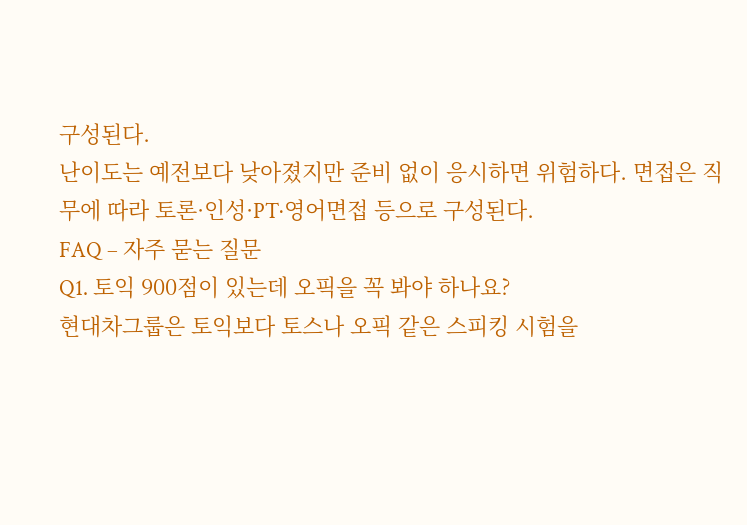구성된다.
난이도는 예전보다 낮아졌지만 준비 없이 응시하면 위험하다. 면접은 직무에 따라 토론·인성·PT·영어면접 등으로 구성된다.
FAQ – 자주 묻는 질문
Q1. 토익 900점이 있는데 오픽을 꼭 봐야 하나요?
현대차그룹은 토익보다 토스나 오픽 같은 스피킹 시험을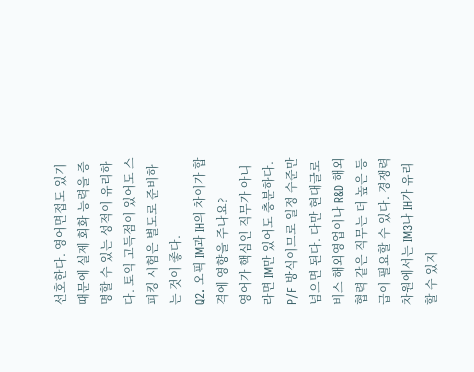선호한다. 영어면접도 있기 때문에 실제 회화 능력을 증명할 수 있는 성적이 유리하다. 토익 고득점이 있어도 스피킹 시험은 별도로 준비하는 것이 좋다.
Q2. 오픽 IM과 IH의 차이가 합격에 영향을 주나요?
영어가 핵심인 직무가 아니라면 IM만 있어도 충분하다. P/F 방식이므로 일정 수준만 넘으면 된다. 다만 현대글로비스 해외영업이나 R&D 해외협력 같은 직무는 더 높은 등급이 필요할 수 있다. 경쟁력 차원에서는 IM3나 IH가 유리할 수 있지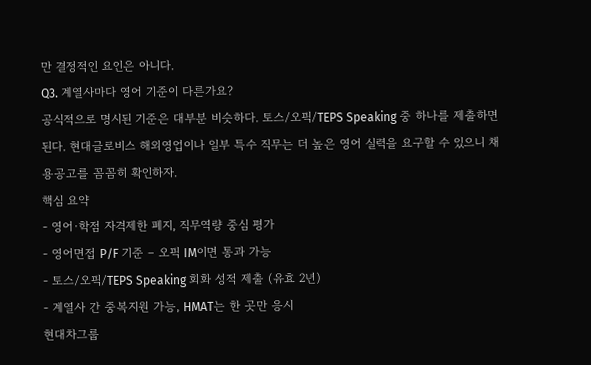만 결정적인 요인은 아니다.
Q3. 계열사마다 영어 기준이 다른가요?
공식적으로 명시된 기준은 대부분 비슷하다. 토스/오픽/TEPS Speaking 중 하나를 제출하면 된다. 현대글로비스 해외영업이나 일부 특수 직무는 더 높은 영어 실력을 요구할 수 있으니 채용공고를 꼼꼼히 확인하자.
핵심 요약
- 영어·학점 자격제한 폐지, 직무역량 중심 평가
- 영어면접 P/F 기준 – 오픽 IM이면 통과 가능
- 토스/오픽/TEPS Speaking 회화 성적 제출 (유효 2년)
- 계열사 간 중복지원 가능, HMAT는 한 곳만 응시
현대차그룹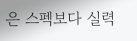은 스펙보다 실력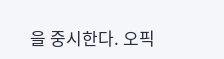을 중시한다. 오픽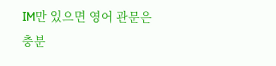IM만 있으면 영어 관문은 충분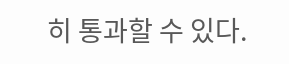히 통과할 수 있다.